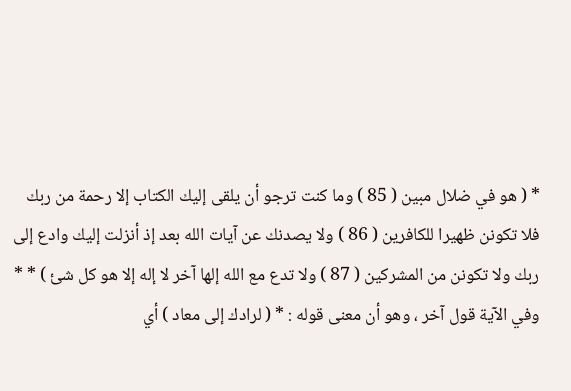* ( هو في ضلال مبين ( 85 ) وما كنت ترجو أن يلقى إليك الكتاب إلا رحمة من ربك فلا تكونن ظهيرا للكافرين ( 86 ) ولا يصدنك عن آيات الله بعد إذ أنزلت إليك وادع إلى ربك ولا تكونن من المشركين ( 87 ) ولا تدع مع الله إلها آخر لا إله إلا هو كل شئ ) * *
وفي الآية قول آخر ، وهو أن معنى قوله : * ( لرادك إلى معاد ) أي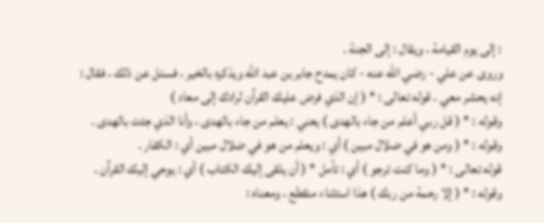: إلى يوم القيامة ، ويقال : إلى الجنة .
وروى عن علي - رضي الله عنه - كان يمدح جابر بن عبد الله ويذكره بالخير ، فسئل عن ذلك ، فقال : إنه يحشر معي . قوله تعالى : * ( إن الذي فرض عليك القرآن لرادك إلى معاد )
وقوله : * ( قل ربي أعلم من جاء بالهدى ) يعني : يعلم من جاء بالهدى ، وأنا الذي جئت بالهدى .
وقوله : * ( ومن هو في ضلال مبين ) أي : ويعلم من هو في ضلال مبين أي : الكفار .
قوله تعالى : * ( وما كنت ترجو ) أي : تأمل * ( أن يلقى إليك الكتاب ) أي : يوحي إليك القرآن .
وقوله : * ( إلا رحمة من ربك ) هذا استثناء منقطع ، ومعناه :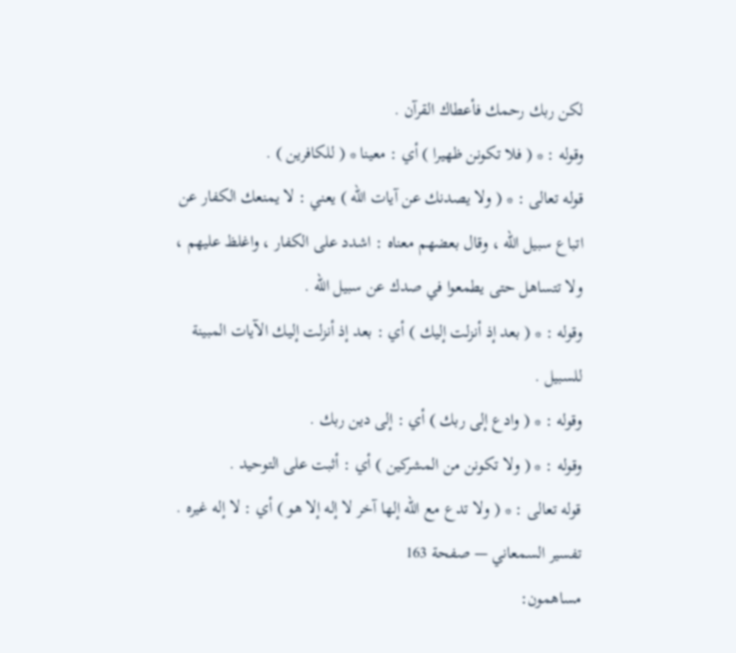لكن ربك رحمك فأعطاك القرآن .
وقوله : * ( فلا تكونن ظهيرا ) أي : معينا * ( للكافرين ) .
قوله تعالى : * ( ولا يصدنك عن آيات الله ) يعني : لا يمنعك الكفار عن اتباع سبيل الله ، وقال بعضهم معناه : اشدد على الكفار ، واغلظ عليهم ، ولا تتساهل حتى يطمعوا في صدك عن سبيل الله .
وقوله : * ( بعد إذ أنزلت إليك ) أي : بعد إذ أنزلت إليك الآيات المبينة للسبيل .
وقوله : * ( وادع إلى ربك ) أي : إلى دين ربك .
وقوله : * ( ولا تكونن من المشركين ) أي : أثبت على التوحيد .
قوله تعالى : * ( ولا تدع مع الله إلها آخر لا إله إلا هو ) أي : لا إله غيره .
تفسير السمعاني — صفحة 163
مساهمون: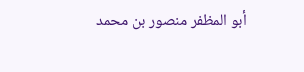أبو المظفر منصور بن محمد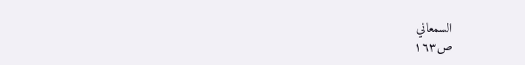السمعاني
ص١٦٣